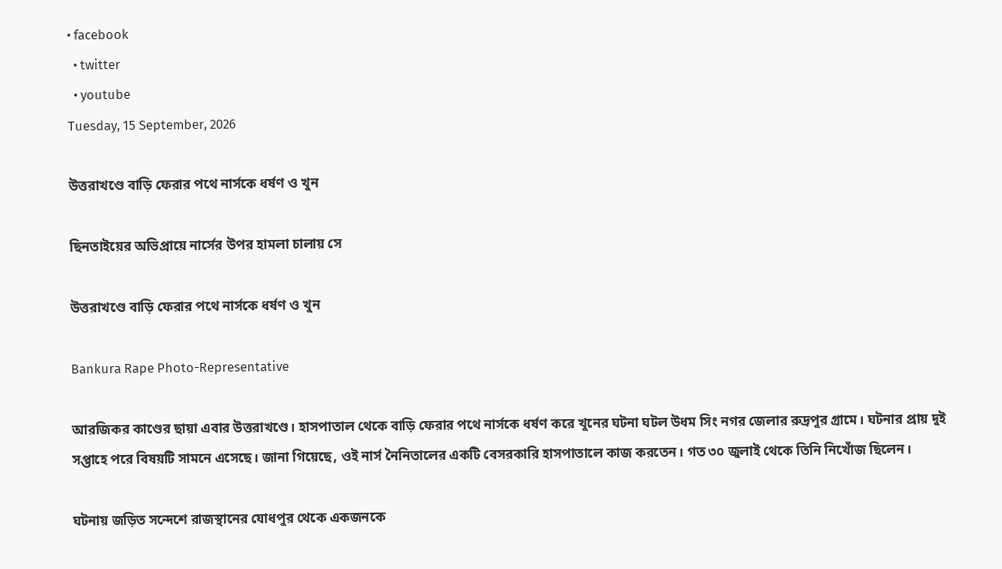• facebook
  • twitter
  • youtube
Tuesday, 15 September, 2026

উত্তরাখণ্ডে বাড়ি ফেরার পথে নার্সকে ধর্ষণ ও খুন

ছিনতাইয়ের অভিপ্রায়ে নার্সের উপর হামলা চালায় সে

উত্তরাখণ্ডে বাড়ি ফেরার পথে নার্সকে ধর্ষণ ও খুন

Bankura Rape Photo-Representative

আরজিকর কাণ্ডের ছায়া এবার উত্তরাখণ্ডে। হাসপাতাল থেকে বাড়ি ফেরার পথে নার্সকে ধর্ষণ করে খুনের ঘটনা ঘটল উধম সিং নগর জেলার রুদ্রপুর গ্রামে। ঘটনার প্রায় দুই সপ্তাহে পরে বিষয়টি সামনে এসেছে। জানা গিয়েছে, ওই নার্স নৈনিতালের একটি বেসরকারি হাসপাতালে কাজ করতেন। গত ৩০ জুলাই থেকে তিনি নিখোঁজ ছিলেন।

ঘটনায় জড়িত সন্দেশে রাজস্থানের যোধপুর থেকে একজনকে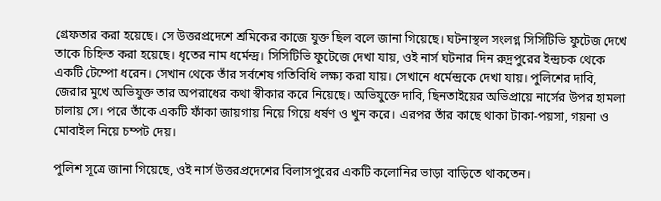গ্রেফতার করা হয়েছে। সে উত্তরপ্রদেশে শ্রমিকের কাজে যুক্ত ছিল বলে জানা গিয়েছে। ঘটনাস্থল সংলগ্ন সিসিটিভি ফুটেজ দেখে তাকে চিহ্নিত করা হয়েছে। ধৃতের নাম ধর্মেন্দ্র। সিসিটিভি ফুটেজে দেখা যায়, ওই নার্স ঘটনার দিন রুদ্রপুরের ইন্দ্রচক থেকে একটি টেম্পো ধরেন। সেখান থেকে তাঁর সর্বশেষ গতিবিধি লক্ষ্য করা যায়। সেখানে ধর্মেন্দ্রকে দেখা যায়। পুলিশের দাবি, জেরার মুখে অভিযুক্ত তার অপরাধের কথা স্বীকার করে নিয়েছে। অভিযুক্তে দাবি, ছিনতাইয়ের অভিপ্রায়ে নার্সের উপর হামলা চালায় সে। পরে তাঁকে একটি ফাঁকা জায়গায় নিয়ে গিয়ে ধর্ষণ ও খুন করে। এরপর তাঁর কাছে থাকা টাকা-পয়সা, গয়না ও মোবাইল নিয়ে চম্পট দেয়।

পুলিশ সূত্রে জানা গিয়েছে, ওই নার্স উত্তরপ্রদেশের বিলাসপুরের একটি কলোনির ভাড়া বাড়িতে থাকতেন।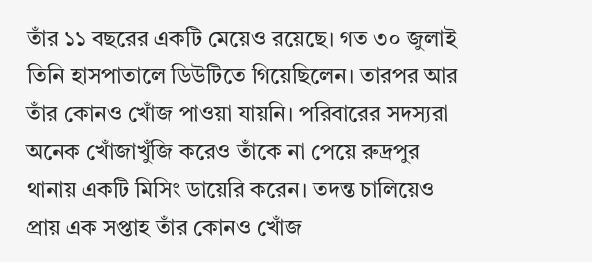তাঁর ১১ বছরের একটি মেয়েও রয়েছে। গত ৩০ জুলাই তিনি হাসপাতালে ডিউটিতে গিয়েছিলেন। তারপর আর তাঁর কোনও খোঁজ পাওয়া যায়নি। পরিবারের সদস্যরা অনেক খোঁজাখুঁজি করেও তাঁকে না পেয়ে রুদ্রপুর থানায় একটি মিসিং ডায়েরি করেন। তদন্ত চালিয়েও প্রায় এক সপ্তাহ তাঁর কোনও খোঁজ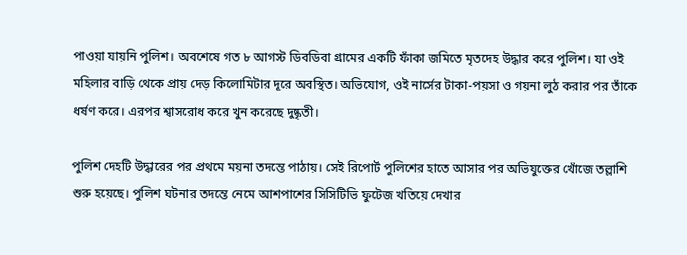পাওয়া যায়নি পুলিশ। অবশেষে গত ৮ আগস্ট ডিবডিবা গ্রামের একটি ফাঁকা জমিতে মৃতদেহ উদ্ধার করে পুলিশ। যা ওই মহিলার বাড়ি থেকে প্রায় দেড় কিলোমিটার দূরে অবস্থিত। অভিযোগ, ওই নার্সের টাকা-পয়সা ও গয়না লুঠ করার পর তাঁকে ধর্ষণ করে। এরপর শ্বাসরোধ করে খুন করেছে দুষ্কৃতী।

পুলিশ দেহটি উদ্ধারের পর প্রথমে ময়না তদন্তে পাঠায়। সেই রিপোর্ট পুলিশের হাতে আসার পর অভিযুক্তের খোঁজে তল্লাশি শুরু হয়েছে। পুলিশ ঘটনার তদন্তে নেমে আশপাশের সিসিটিভি ফুটেজ খতিয়ে দেখার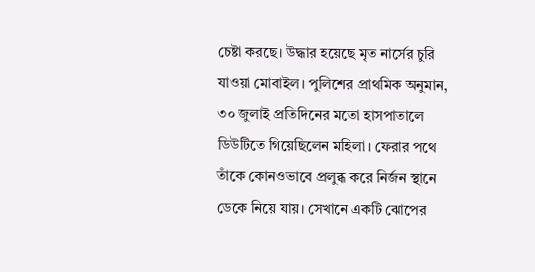চেষ্টা করছে। উদ্ধার হয়েছে মৃত নার্সের চুরি যাওয়া মোবাইল। পুলিশের প্রাথমিক অনুমান, ৩০ জুলাই প্রতিদিনের মতো হাসপাতালে ডিউটিতে গিয়েছিলেন মহিলা। ফেরার পথে তাঁকে কোনওভাবে প্রলুব্ধ করে নির্জন স্থানে ডেকে নিয়ে যায়। সেখানে একটি ঝোপের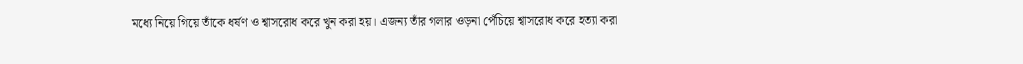মধ্যে নিয়ে গিয়ে তাঁকে ধর্ষণ ও শ্বাসরোধ করে খুন করা হয়। এজন্য তাঁর গলার ওড়না পেঁচিয়ে শ্বাসরোধ করে হত্যা করা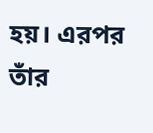হয়। এরপর তাঁর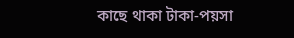কাছে থাকা টাকা-পয়সা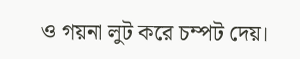ও গয়না লুট করে চম্পট দেয়।